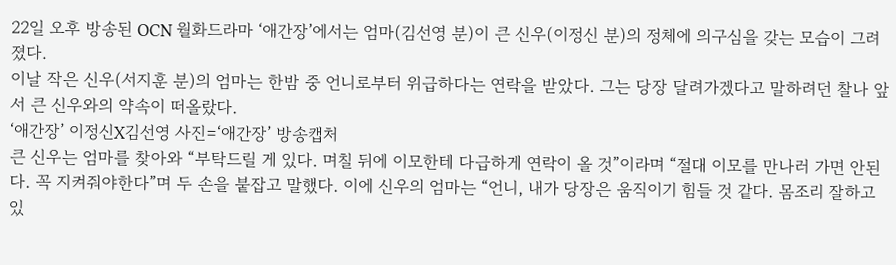22일 오후 방송된 OCN 월화드라마 ‘애간장’에서는 엄마(김선영 분)이 큰 신우(이정신 분)의 정체에 의구심을 갖는 모습이 그려졌다.
이날 작은 신우(서지훈 분)의 엄마는 한밤 중 언니로부터 위급하다는 연락을 받았다. 그는 당장 달려가겠다고 말하려던 찰나 앞서 큰 신우와의 약속이 떠올랐다.
‘애간장’ 이정신X김선영 사진=‘애간장’ 방송캡처
큰 신우는 엄마를 찾아와 “부탁드릴 게 있다. 며칠 뒤에 이모한테 다급하게 연락이 올 것”이라며 “절대 이모를 만나러 가면 안된다. 꼭 지켜줘야한다”며 두 손을 붙잡고 말했다. 이에 신우의 엄마는 “언니, 내가 당장은 움직이기 힘들 것 같다. 몸조리 잘하고 있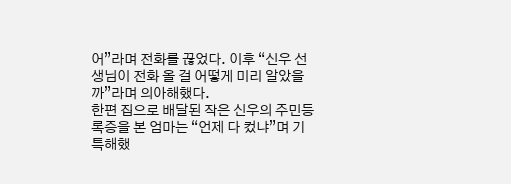어”라며 전화를 끊었다. 이후 “신우 선생님이 전화 올 걸 어떻게 미리 알았을까”라며 의아해했다.
한편 집으로 배달된 작은 신우의 주민등록증을 본 엄마는 “언제 다 컸냐”며 기특해했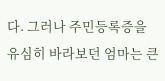다. 그러나 주민등록증을 유심히 바라보던 엄마는 큰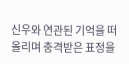신우와 연관된 기억을 떠올리며 충격받은 표정을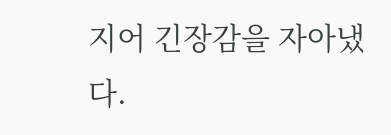지어 긴장감을 자아냈다.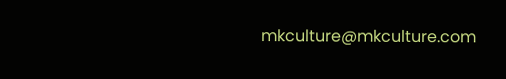mkculture@mkculture.com